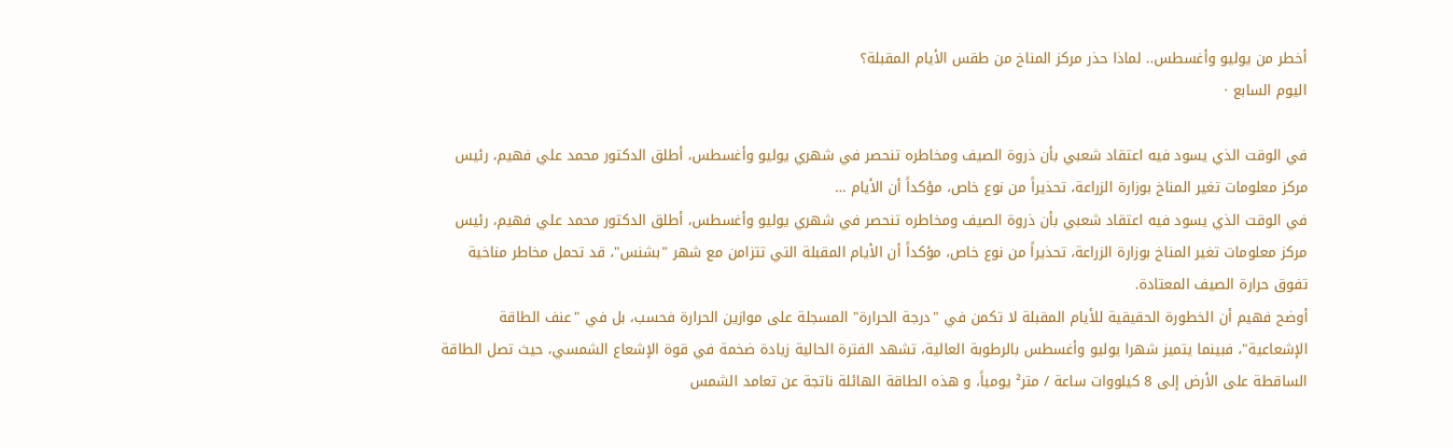أخطر من يوليو وأغسطس.. لماذا حذر مركز المناخ من طقس الأيام المقبلة؟
اليوم السابع ·

في الوقت الذي يسود فيه اعتقاد شعبي بأن ذروة الصيف ومخاطره تنحصر في شهري يوليو وأغسطس، أطلق الدكتور محمد علي فهيم، رئيس مركز معلومات تغير المناخ بوزارة الزراعة، تحذيراً من نوع خاص، مؤكداً أن الأيام …
في الوقت الذي يسود فيه اعتقاد شعبي بأن ذروة الصيف ومخاطره تنحصر في شهري يوليو وأغسطس، أطلق الدكتور محمد علي فهيم، رئيس مركز معلومات تغير المناخ بوزارة الزراعة، تحذيراً من نوع خاص، مؤكداً أن الأيام المقبلة التي تتزامن مع شهر "بشنس"، قد تحمل مخاطر مناخية تفوق حرارة الصيف المعتادة.
أوضح فهيم أن الخطورة الحقيقية للأيام المقبلة لا تكمن في "درجة الحرارة" المسجلة على موازين الحرارة فحسب، بل في "عنف الطاقة الإشعاعية"، فبينما يتميز شهرا يوليو وأغسطس بالرطوبة العالية، تشهد الفترة الحالية زيادة ضخمة في قوة الإشعاع الشمسي، حيث تصل الطاقة الساقطة على الأرض إلى 8 كيلووات ساعة / متر² يومياً، و هذه الطاقة الهائلة ناتجة عن تعامد الشمس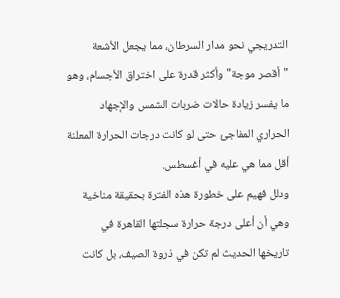التدريجي نحو مدار السرطان، مما يجعل الأشعة "أقصر موجة" وأكثر قدرة على اختراق الأجسام، وهو ما يفسر زيادة حالات ضربات الشمس والإجهاد الحراري المفاجئ حتى لو كانت درجات الحرارة المعلنة أقل مما هي عليه في أغسطس.
ودلل فهيم على خطورة هذه الفترة بحقيقة مناخية وهي أن أعلى درجة حرارة سجلتها القاهرة في تاريخها الحديث لم تكن في ذروة الصيف، بل كانت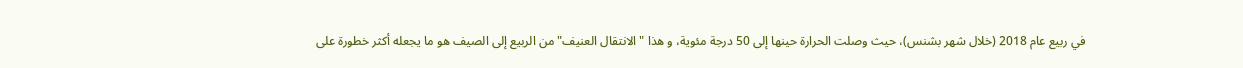في ربيع عام 2018 (خلال شهر بشنس)، حيث وصلت الحرارة حينها إلى 50 درجة مئوية، و هذا "الانتقال العنيف" من الربيع إلى الصيف هو ما يجعله أكثر خطورة على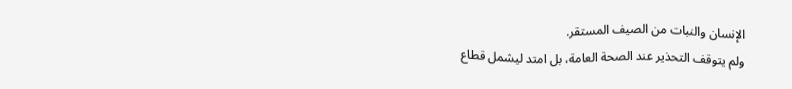الإنسان والنبات من الصيف المستقر.
ولم يتوقف التحذير عند الصحة العامة، بل امتد ليشمل قطاع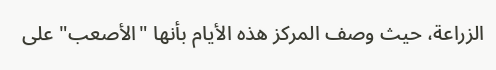الزراعة، حيث وصف المركز هذه الأيام بأنها "الأصعب" على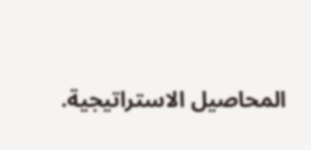المحاصيل الاستراتيجية.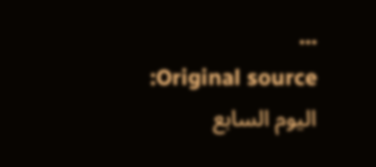…
Original source: اليوم السابع